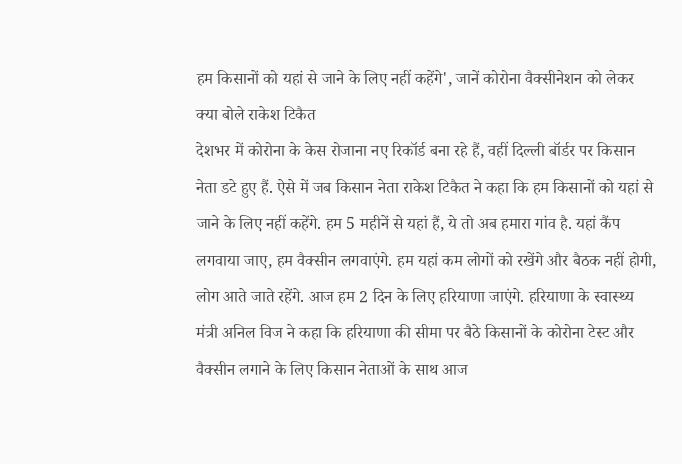हम किसानों को यहां से जाने के लिए नहीं कहेंगे', जानें कोरोना वैक्सीनेशन को लेकर क्या बोले राकेश टिकैत
देशभर में कोरोना के केस रोजाना नए रिकॉर्ड बना रहे हैं, वहीं दिल्ली बॉर्डर पर किसान नेता डटे हुए हैं. ऐसे में जब किसान नेता राकेश टिकैत ने कहा कि हम किसानों को यहां से जाने के लिए नहीं कहेंगे. हम 5 महीनें से यहां हैं, ये तो अब हमारा गांव है. यहां कैंप लगवाया जाए, हम वैक्सीन लगवाएंगे. हम यहां कम लोगों को रखेंगे और बैठक नहीं होगी, लोग आते जाते रहेंगे. आज हम 2 दिन के लिए हरियाणा जाएंगे. हरियाणा के स्वास्थ्य मंत्री अनिल विज ने कहा कि हरियाणा की सीमा पर बैठे किसानों के कोरोना टेस्ट और वैक्सीन लगाने के लिए किसान नेताओं के साथ आज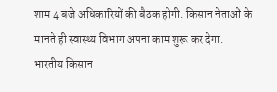शाम 4 बजे अधिकारियों की बैठक होगी. किसान नेताओं के मानते ही स्वास्थ्य विभाग अपना काम शुरू कर देगा.
भारतीय किसान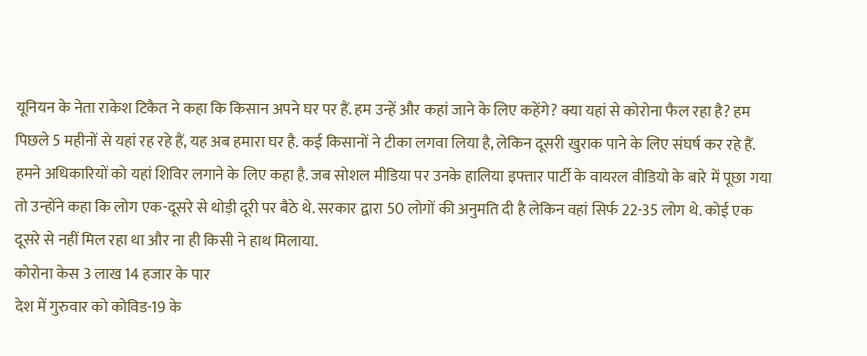यूनियन के नेता राकेश टिकैत ने कहा कि किसान अपने घर पर हैं. हम उन्हें और कहां जाने के लिए कहेंगे? क्या यहां से कोरोना फैल रहा है? हम पिछले 5 महीनों से यहां रह रहे हैं, यह अब हमारा घर है. कई किसानों ने टीका लगवा लिया है, लेकिन दूसरी खुराक पाने के लिए संघर्ष कर रहे हैं. हमने अधिकारियों को यहां शिविर लगाने के लिए कहा है. जब सोशल मीडिया पर उनके हालिया इफ्तार पार्टी के वायरल वीडियो के बारे में पूछा गया तो उन्होंने कहा कि लोग एक-दूसरे से थोड़ी दूरी पर बैठे थे. सरकार द्वारा 50 लोगों की अनुमति दी है लेकिन वहां सिर्फ 22-35 लोग थे. कोई एक दूसरे से नहीं मिल रहा था और ना ही किसी ने हाथ मिलाया.
कोरोना केस 3 लाख 14 हजार के पार
देश में गुरुवार को कोविड-19 के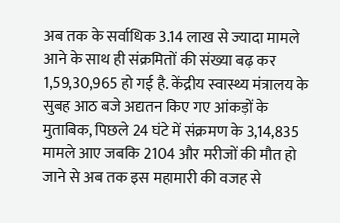अब तक के सर्वाधिक 3.14 लाख से ज्यादा मामले आने के साथ ही संक्रमितों की संख्या बढ़ कर 1,59,30,965 हो गई है. केंद्रीय स्वास्थ्य मंत्रालय के सुबह आठ बजे अद्यतन किए गए आंकड़ों के मुताबिक, पिछले 24 घंटे में संक्रमण के 3,14,835 मामले आए जबकि 2104 और मरीजों की मौत हो जाने से अब तक इस महामारी की वजह से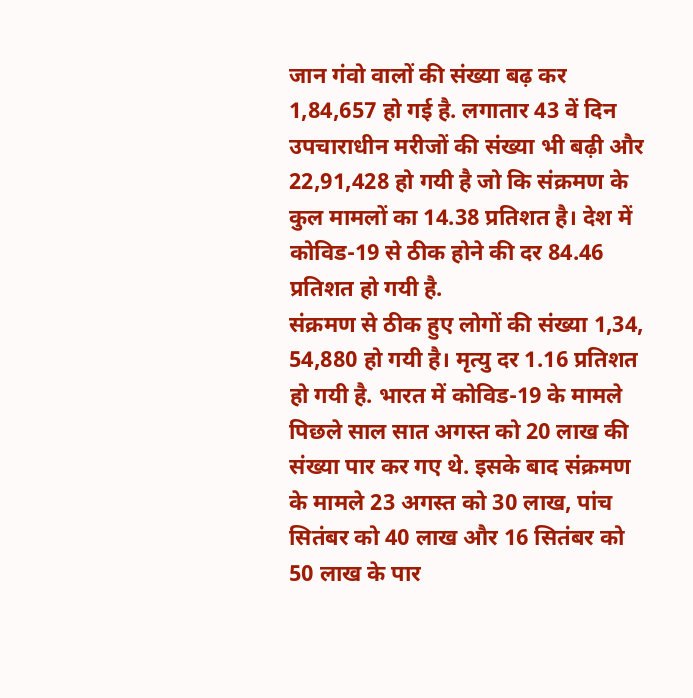जान गंवो वालों की संख्या बढ़ कर 1,84,657 हो गई है. लगातार 43 वें दिन उपचाराधीन मरीजों की संख्या भी बढ़ी और 22,91,428 हो गयी है जो कि संक्रमण के कुल मामलों का 14.38 प्रतिशत है। देश में कोविड-19 से ठीक होने की दर 84.46 प्रतिशत हो गयी है.
संक्रमण से ठीक हुए लोगों की संख्या 1,34, 54,880 हो गयी है। मृत्यु दर 1.16 प्रतिशत हो गयी है. भारत में कोविड-19 के मामले पिछले साल सात अगस्त को 20 लाख की संख्या पार कर गए थे. इसके बाद संक्रमण के मामले 23 अगस्त को 30 लाख, पांच सितंबर को 40 लाख और 16 सितंबर को 50 लाख के पार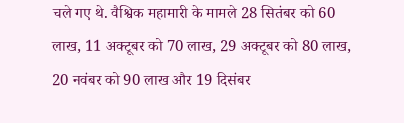चले गए थे. वैश्विक महामारी के मामले 28 सितंबर को 60 लाख, 11 अक्टूबर को 70 लाख, 29 अक्टूबर को 80 लाख, 20 नवंबर को 90 लाख और 19 दिसंबर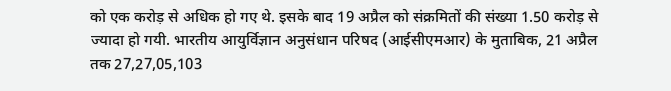को एक करोड़ से अधिक हो गए थे. इसके बाद 19 अप्रैल को संक्रमितों की संख्या 1.50 करोड़ से ज्यादा हो गयी. भारतीय आयुर्विज्ञान अनुसंधान परिषद (आईसीएमआर) के मुताबिक, 21 अप्रैल तक 27,27,05,103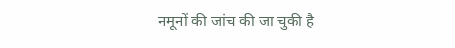नमूनों की जांच की जा चुकी है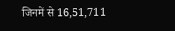जिनमें से 16,51,711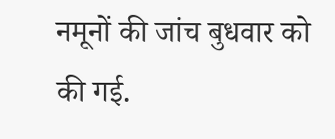नमूनों की जांच बुधवार को की गई.